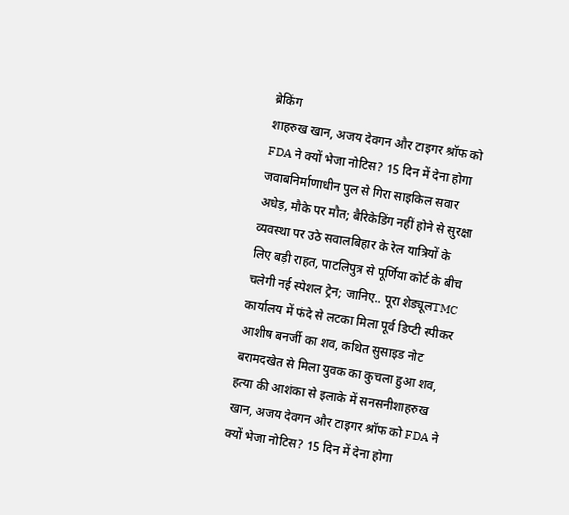ब्रेकिंग
शाहरुख खान, अजय देवगन और टाइगर श्रॉफ को FDA ने क्यों भेजा नोटिस? 15 दिन में देना होगा जवाबनिर्माणाधीन पुल से गिरा साइकिल सवार अधेड़, मौके पर मौत; बैरिकेडिंग नहीं होने से सुरक्षा व्यवस्था पर उठे सवालबिहार के रेल यात्रियों के लिए बड़ी राहत, पाटलिपुत्र से पूर्णिया कोर्ट के बीच चलेगी नई स्पेशल ट्रेन; जानिए.. पूरा शेड्यूलTMC कार्यालय में फंदे से लटका मिला पूर्व डिप्टी स्पीकर आशीष बनर्जी का शव, कथित सुसाइड नोट बरामदखेत से मिला युवक का कुचला हुआ शव, हत्या की आशंका से इलाके में सनसनीशाहरुख खान, अजय देवगन और टाइगर श्रॉफ को FDA ने क्यों भेजा नोटिस? 15 दिन में देना होगा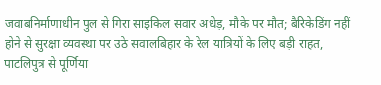जवाबनिर्माणाधीन पुल से गिरा साइकिल सवार अधेड़, मौके पर मौत; बैरिकेडिंग नहीं होने से सुरक्षा व्यवस्था पर उठे सवालबिहार के रेल यात्रियों के लिए बड़ी राहत, पाटलिपुत्र से पूर्णिया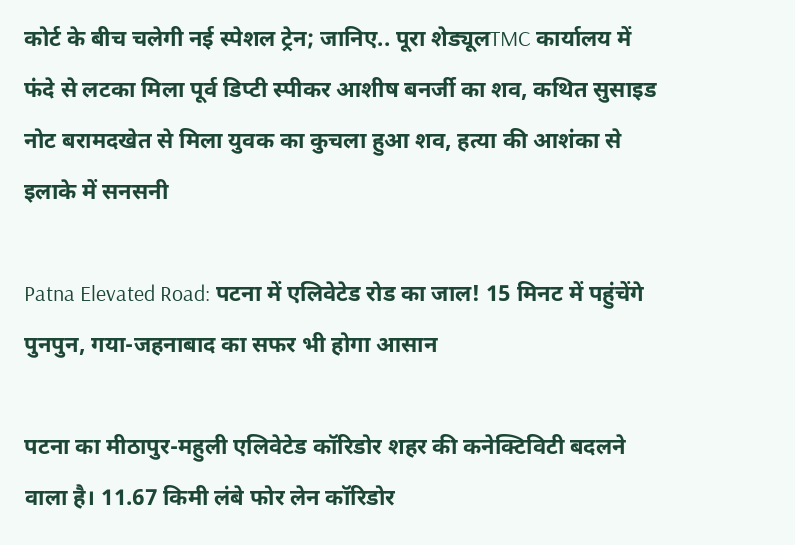कोर्ट के बीच चलेगी नई स्पेशल ट्रेन; जानिए.. पूरा शेड्यूलTMC कार्यालय में फंदे से लटका मिला पूर्व डिप्टी स्पीकर आशीष बनर्जी का शव, कथित सुसाइड नोट बरामदखेत से मिला युवक का कुचला हुआ शव, हत्या की आशंका से इलाके में सनसनी

Patna Elevated Road: पटना में एलिवेटेड रोड का जाल! 15 मिनट में पहुंचेंगे पुनपुन, गया-जहनाबाद का सफर भी होगा आसान

पटना का मीठापुर-महुली एलिवेटेड कॉरिडोर शहर की कनेक्टिविटी बदलने वाला है। 11.67 किमी लंबे फोर लेन कॉरिडोर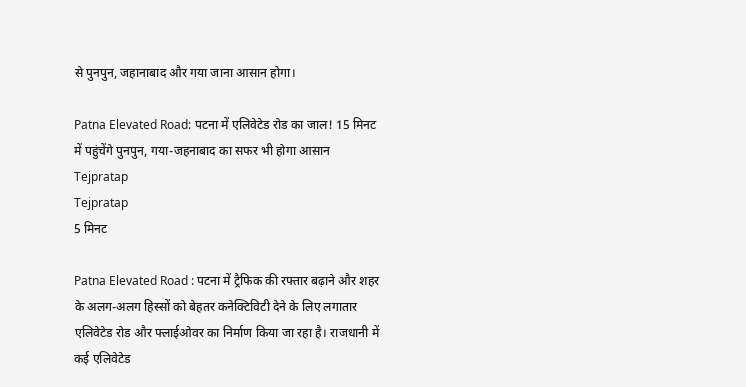से पुनपुन, जहानाबाद और गया जाना आसान होगा।

Patna Elevated Road: पटना में एलिवेटेड रोड का जाल! 15 मिनट में पहुंचेंगे पुनपुन, गया-जहनाबाद का सफर भी होगा आसान
Tejpratap
Tejpratap
5 मिनट

Patna Elevated Road : पटना में ट्रैफिक की रफ्तार बढ़ाने और शहर के अलग-अलग हिस्सों को बेहतर कनेक्टिविटी देने के लिए लगातार एलिवेटेड रोड और फ्लाईओवर का निर्माण किया जा रहा है। राजधानी में कई एलिवेटेड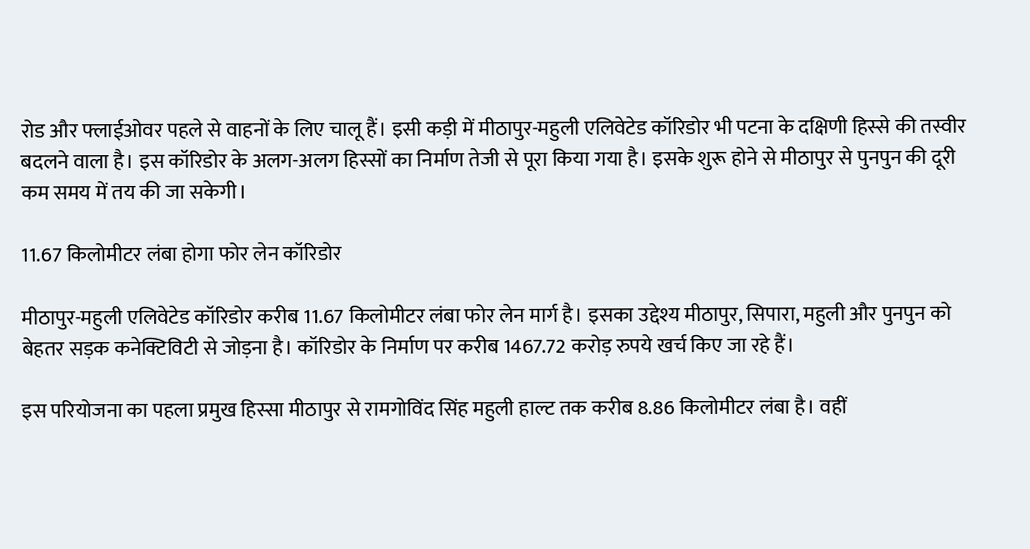रोड और फ्लाईओवर पहले से वाहनों के लिए चालू हैं। इसी कड़ी में मीठापुर-महुली एलिवेटेड कॉरिडोर भी पटना के दक्षिणी हिस्से की तस्वीर बदलने वाला है। इस कॉरिडोर के अलग-अलग हिस्सों का निर्माण तेजी से पूरा किया गया है। इसके शुरू होने से मीठापुर से पुनपुन की दूरी कम समय में तय की जा सकेगी।

11.67 किलोमीटर लंबा होगा फोर लेन कॉरिडोर

मीठापुर-महुली एलिवेटेड कॉरिडोर करीब 11.67 किलोमीटर लंबा फोर लेन मार्ग है। इसका उद्देश्य मीठापुर, सिपारा, महुली और पुनपुन को बेहतर सड़क कनेक्टिविटी से जोड़ना है। कॉरिडोर के निर्माण पर करीब 1467.72 करोड़ रुपये खर्च किए जा रहे हैं।

इस परियोजना का पहला प्रमुख हिस्सा मीठापुर से रामगोविंद सिंह महुली हाल्ट तक करीब 8.86 किलोमीटर लंबा है। वहीं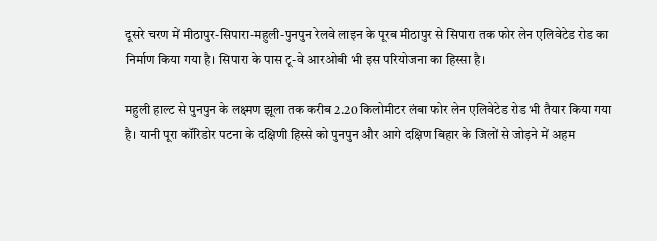दूसरे चरण में मीठापुर-सिपारा-महुली-पुनपुन रेलवे लाइन के पूरब मीठापुर से सिपारा तक फोर लेन एलिवेटेड रोड का निर्माण किया गया है। सिपारा के पास टू-वे आरओबी भी इस परियोजना का हिस्सा है।

महुली हाल्ट से पुनपुन के लक्ष्मण झूला तक करीब 2.20 किलोमीटर लंबा फोर लेन एलिवेटेड रोड भी तैयार किया गया है। यानी पूरा कॉरिडोर पटना के दक्षिणी हिस्से को पुनपुन और आगे दक्षिण बिहार के जिलों से जोड़ने में अहम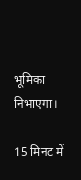भूमिका निभाएगा।

15 मिनट में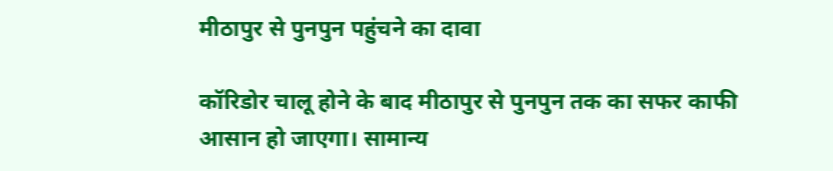मीठापुर से पुनपुन पहुंचने का दावा

कॉरिडोर चालू होने के बाद मीठापुर से पुनपुन तक का सफर काफी आसान हो जाएगा। सामान्य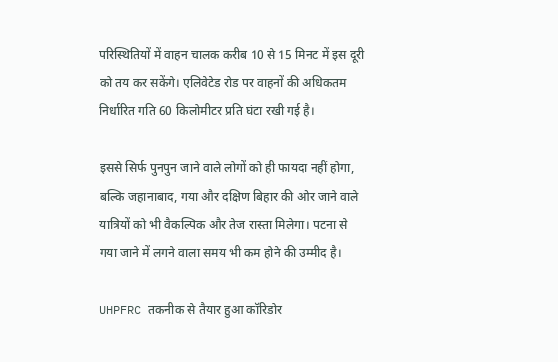परिस्थितियों में वाहन चालक करीब 10 से 15 मिनट में इस दूरी को तय कर सकेंगे। एलिवेटेड रोड पर वाहनों की अधिकतम निर्धारित गति 60 किलोमीटर प्रति घंटा रखी गई है।

इससे सिर्फ पुनपुन जाने वाले लोगों को ही फायदा नहीं होगा, बल्कि जहानाबाद, गया और दक्षिण बिहार की ओर जाने वाले यात्रियों को भी वैकल्पिक और तेज रास्ता मिलेगा। पटना से गया जाने में लगने वाला समय भी कम होने की उम्मीद है।

UHPFRC तकनीक से तैयार हुआ कॉरिडोर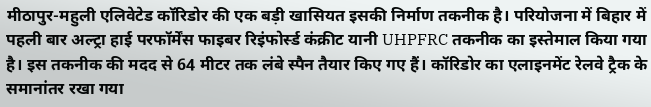मीठापुर-महुली एलिवेटेड कॉरिडोर की एक बड़ी खासियत इसकी निर्माण तकनीक है। परियोजना में बिहार में पहली बार अल्ट्रा हाई परफॉर्मेंस फाइबर रिइंफोर्स्ड कंक्रीट यानी UHPFRC तकनीक का इस्तेमाल किया गया है। इस तकनीक की मदद से 64 मीटर तक लंबे स्पैन तैयार किए गए हैं। कॉरिडोर का एलाइनमेंट रेलवे ट्रैक के समानांतर रखा गया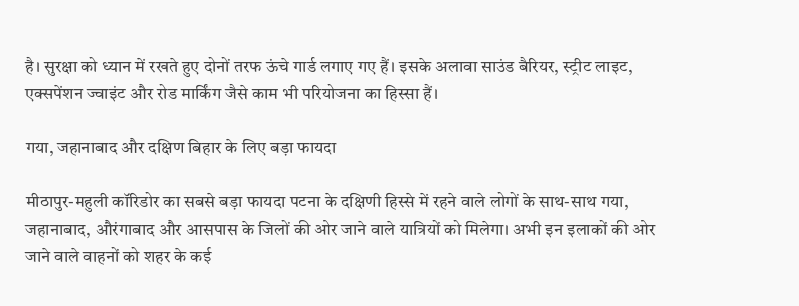है। सुरक्षा को ध्यान में रखते हुए दोनों तरफ ऊंचे गार्ड लगाए गए हैं। इसके अलावा साउंड बैरियर, स्ट्रीट लाइट, एक्सपेंशन ज्वाइंट और रोड मार्किंग जैसे काम भी परियोजना का हिस्सा हैं।

गया, जहानाबाद और दक्षिण बिहार के लिए बड़ा फायदा

मीठापुर-महुली कॉरिडोर का सबसे बड़ा फायदा पटना के दक्षिणी हिस्से में रहने वाले लोगों के साथ-साथ गया, जहानाबाद, औरंगाबाद और आसपास के जिलों की ओर जाने वाले यात्रियों को मिलेगा। अभी इन इलाकों की ओर जाने वाले वाहनों को शहर के कई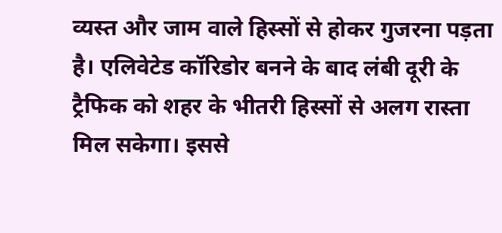व्यस्त और जाम वाले हिस्सों से होकर गुजरना पड़ता है। एलिवेटेड कॉरिडोर बनने के बाद लंबी दूरी के ट्रैफिक को शहर के भीतरी हिस्सों से अलग रास्ता मिल सकेगा। इससे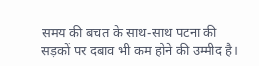समय की बचत के साथ-साथ पटना की सड़कों पर दबाव भी कम होने की उम्मीद है।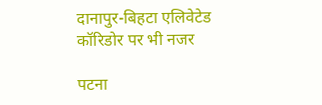दानापुर-बिहटा एलिवेटेड कॉरिडोर पर भी नजर

पटना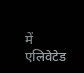में एलिवेटेड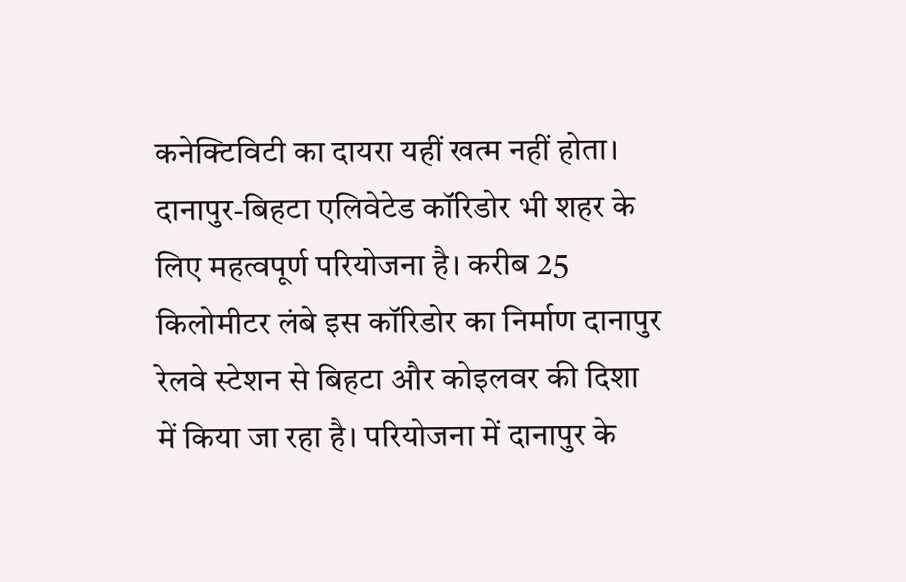कनेक्टिविटी का दायरा यहीं खत्म नहीं होता। दानापुर-बिहटा एलिवेटेड कॉरिडोर भी शहर के लिए महत्वपूर्ण परियोजना है। करीब 25 किलोमीटर लंबे इस कॉरिडोर का निर्माण दानापुर रेलवे स्टेशन से बिहटा और कोइलवर की दिशा में किया जा रहा है। परियोजना में दानापुर के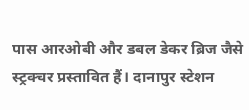पास आरओबी और डबल डेकर ब्रिज जैसे स्ट्रक्चर प्रस्तावित हैं। दानापुर स्टेशन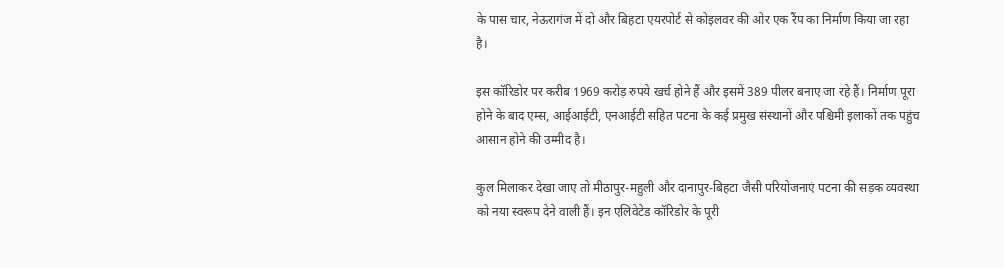के पास चार, नेऊरागंज में दो और बिहटा एयरपोर्ट से कोइलवर की ओर एक रैंप का निर्माण किया जा रहा है।

इस कॉरिडोर पर करीब 1969 करोड़ रुपये खर्च होने हैं और इसमें 389 पीलर बनाए जा रहे हैं। निर्माण पूरा होने के बाद एम्स, आईआईटी, एनआईटी सहित पटना के कई प्रमुख संस्थानों और पश्चिमी इलाकों तक पहुंच आसान होने की उम्मीद है।

कुल मिलाकर देखा जाए तो मीठापुर-महुली और दानापुर-बिहटा जैसी परियोजनाएं पटना की सड़क व्यवस्था को नया स्वरूप देने वाली हैं। इन एलिवेटेड कॉरिडोर के पूरी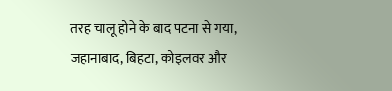तरह चालू होने के बाद पटना से गया, जहानाबाद, बिहटा, कोइलवर और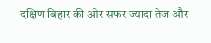दक्षिण बिहार की ओर सफर ज्यादा तेज और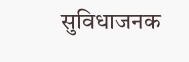सुविधाजनक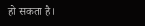हो सकता है।